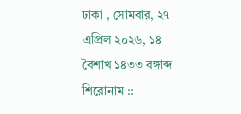ঢাকা , সোমবার, ২৭ এপ্রিল ২০২৬, ১৪ বৈশাখ ১৪৩৩ বঙ্গাব্দ
শিরোনাম ::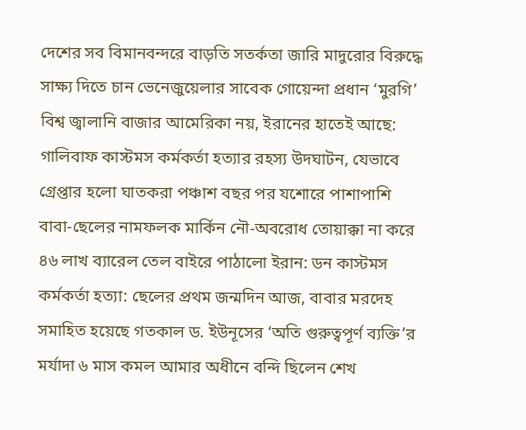দেশের সব বিমানবন্দরে বাড়তি সতর্কতা জারি মাদুরোর বিরুদ্ধে সাক্ষ্য দিতে চান ভেনেজুয়েলার সাবেক গোয়েন্দা প্রধান ‘মুরগি’ বিশ্ব জ্বালানি বাজার আমেরিকা নয়, ইরানের হাতেই আছে: গালিবাফ কাস্টমস কর্মকর্তা হত্যার রহস্য উদঘাটন, যেভাবে গ্রেপ্তার হলো ঘাতকরা পঞ্চাশ বছর পর যশোরে পাশাপাশি বাবা-ছেলের নামফলক মার্কিন নৌ-অবরোধ তোয়াক্কা না করে ৪৬ লাখ ব্যারেল তেল বাইরে পাঠালো ইরান: ডন কাস্টমস কর্মকর্তা হত্যা: ছেলের প্রথম জন্মদিন আজ, বাবার মরদেহ সমাহিত হয়েছে গতকাল ড. ইউনূসের ‘অতি গুরুত্বপূর্ণ ব্যক্তি’র মর্যাদা ৬ মাস কমল আমার অধীনে বন্দি ছিলেন শেখ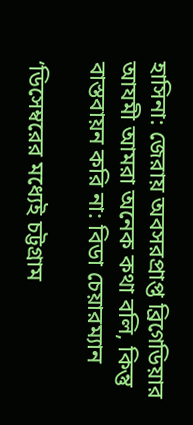হাসিনা: জেরায় অবসরপ্রাপ্ত ব্রিগেডিয়ার আযমী আমরা অনেক কথা বলি, কিন্তু বাস্তবায়ন করি না: বিডা চেয়ারম্যান

‘ডিসেম্বরের মধ্যেই চট্টগ্রাম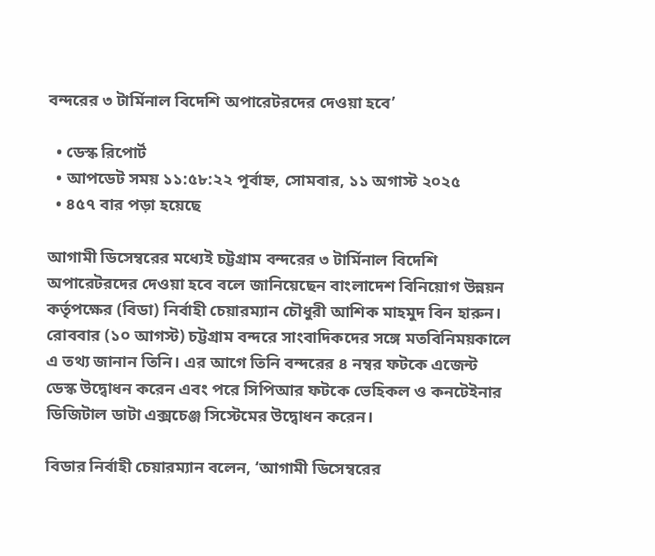বন্দরের ৩ টার্মিনাল বিদেশি অপারেটরদের দেওয়া হবে’

  • ডেস্ক রিপোর্ট
  • আপডেট সময় ১১:৫৮:২২ পূর্বাহ্ন, সোমবার, ১১ অগাস্ট ২০২৫
  • ৪৫৭ বার পড়া হয়েছে

আগামী ডিসেম্বরের মধ্যেই চট্টগ্রাম বন্দরের ৩ টার্মিনাল বিদেশি অপারেটরদের দেওয়া হবে বলে জানিয়েছেন বাংলাদেশ বিনিয়োগ উন্নয়ন কর্তৃপক্ষের (বিডা) নির্বাহী চেয়ারম্যান চৌধুরী আশিক মাহমুদ বিন হারুন। রোববার (১০ আগস্ট) চট্টগ্রাম বন্দরে সাংবাদিকদের সঙ্গে মতবিনিময়কালে এ তথ্য জানান তিনি। এর আগে তিনি বন্দরের ৪ নম্বর ফটকে এজেন্ট ডেস্ক উদ্বোধন করেন এবং পরে সিপিআর ফটকে ভেহিকল ও কনটেইনার ডিজিটাল ডাটা এক্সচেঞ্জ সিস্টেমের উদ্বোধন করেন।

বিডার নির্বাহী চেয়ারম্যান বলেন, ‘আগামী ডিসেম্বরের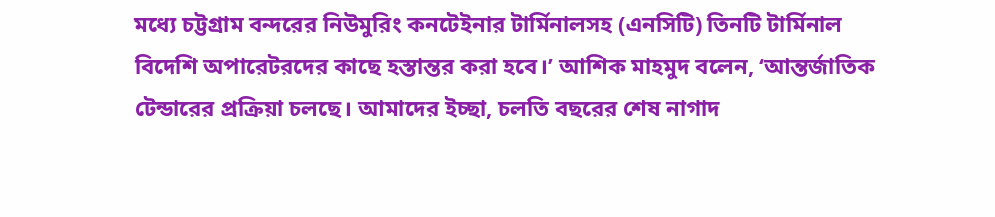মধ্যে চট্টগ্রাম বন্দরের নিউমুরিং কনটেইনার টার্মিনালসহ (এনসিটি) তিনটি টার্মিনাল বিদেশি অপারেটরদের কাছে হস্তান্তর করা হবে।’ আশিক মাহমুদ বলেন, ‘আন্তর্জাতিক টেন্ডারের প্রক্রিয়া চলছে। আমাদের ইচ্ছা, চলতি বছরের শেষ নাগাদ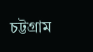চট্টগ্রাম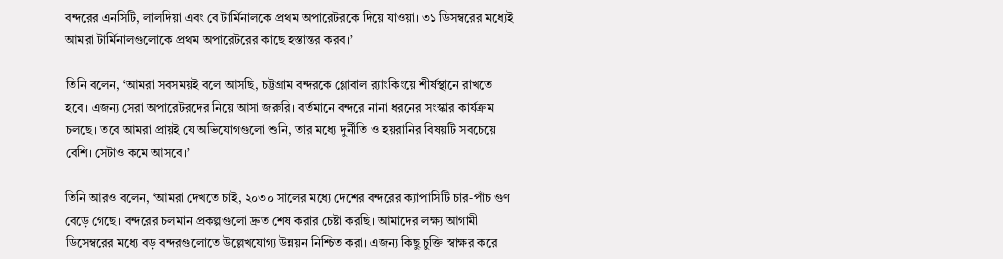বন্দরের এনসিটি, লালদিয়া এবং বে টার্মিনালকে প্রথম অপারেটরকে দিয়ে যাওয়া। ৩১ ডিসম্বরের মধ্যেই আমরা টার্মিনালগুলোকে প্রথম অপারেটরের কাছে হস্তান্তর করব।’

তিনি বলেন, ‘আমরা সবসময়ই বলে আসছি, চট্টগ্রাম বন্দরকে গ্লোবাল র‌্যাংকিংয়ে শীর্ষস্থানে রাখতে হবে। এজন্য সেরা অপারেটরদের নিয়ে আসা জরুরি। বর্তমানে বন্দরে নানা ধরনের সংস্কার কার্যক্রম চলছে। তবে আমরা প্রায়ই যে অভিযোগগুলো শুনি, তার মধ্যে দুর্নীতি ও হয়রানির বিষয়টি সবচেয়ে বেশি। সেটাও কমে আসবে।’

তিনি আরও বলেন, ‘আমরা দেখতে চাই, ২০৩০ সালের মধ্যে দেশের বন্দরের ক্যাপাসিটি চার-পাঁচ গুণ বেড়ে গেছে। বন্দরের চলমান প্রকল্পগুলো দ্রুত শেষ করার চেষ্টা করছি। আমাদের লক্ষ্য আগামী ডিসেম্বরের মধ্যে বড় বন্দরগুলোতে উল্লেখযোগ্য উন্নয়ন নিশ্চিত করা। এজন্য কিছু চুক্তি স্বাক্ষর করে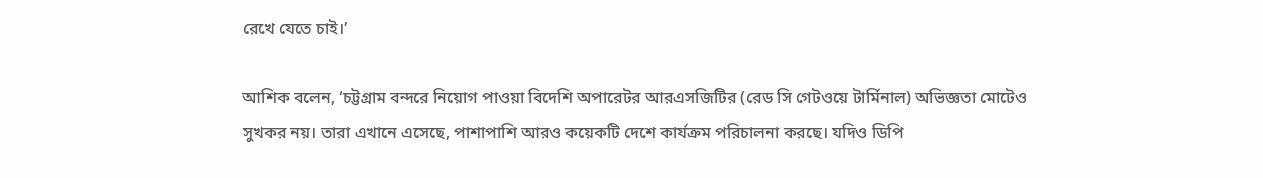রেখে যেতে চাই।’

আশিক বলেন, ‘চট্টগ্রাম বন্দরে নিয়োগ পাওয়া বিদেশি অপারেটর আরএসজিটির (রেড সি গেটওয়ে টার্মিনাল) অভিজ্ঞতা মোটেও সুখকর নয়। তারা এখানে এসেছে, পাশাপাশি আরও কয়েকটি দেশে কার্যক্রম পরিচালনা করছে। যদিও ডিপি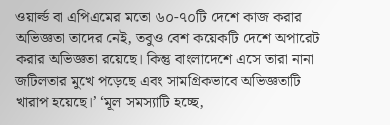ওয়ার্ল্ড বা এপিএমের মতো ৬০-৭০টি দেশে কাজ করার অভিজ্ঞতা তাদের নেই, তবুও বেশ কয়েকটি দেশে অপারেট করার অভিজ্ঞতা রয়েছে। কিন্তু বাংলাদেশে এসে তারা নানা জটিলতার মুখে পড়েছে এবং সামগ্রিকভাবে অভিজ্ঞতাটি খারাপ হয়েছে।’ ‘মূল সমস্যাটি হচ্ছে,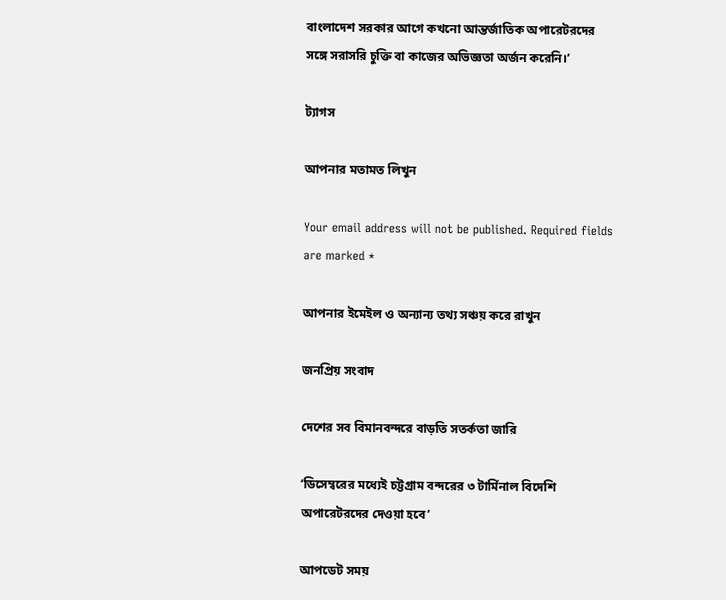বাংলাদেশ সরকার আগে কখনো আন্তর্জাতিক অপারেটরদের সঙ্গে সরাসরি চুক্তি বা কাজের অভিজ্ঞতা অর্জন করেনি।’

ট্যাগস

আপনার মতামত লিখুন

Your email address will not be published. Required fields are marked *

আপনার ইমেইল ও অন্যান্য তথ্য সঞ্চয় করে রাখুন

জনপ্রিয় সংবাদ

দেশের সব বিমানবন্দরে বাড়তি সতর্কতা জারি

‘ডিসেম্বরের মধ্যেই চট্টগ্রাম বন্দরের ৩ টার্মিনাল বিদেশি অপারেটরদের দেওয়া হবে’

আপডেট সময়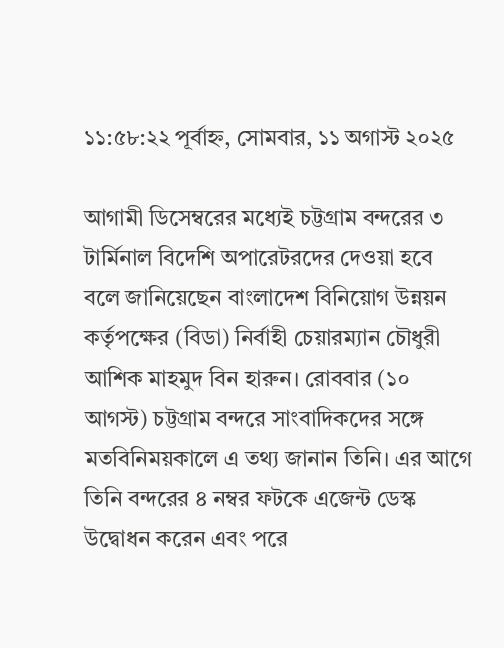১১:৫৮:২২ পূর্বাহ্ন, সোমবার, ১১ অগাস্ট ২০২৫

আগামী ডিসেম্বরের মধ্যেই চট্টগ্রাম বন্দরের ৩ টার্মিনাল বিদেশি অপারেটরদের দেওয়া হবে বলে জানিয়েছেন বাংলাদেশ বিনিয়োগ উন্নয়ন কর্তৃপক্ষের (বিডা) নির্বাহী চেয়ারম্যান চৌধুরী আশিক মাহমুদ বিন হারুন। রোববার (১০ আগস্ট) চট্টগ্রাম বন্দরে সাংবাদিকদের সঙ্গে মতবিনিময়কালে এ তথ্য জানান তিনি। এর আগে তিনি বন্দরের ৪ নম্বর ফটকে এজেন্ট ডেস্ক উদ্বোধন করেন এবং পরে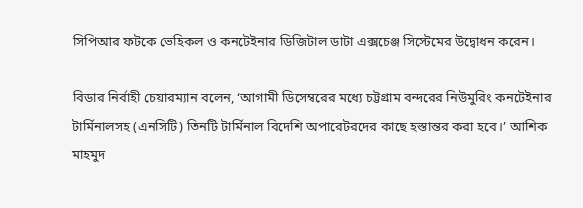সিপিআর ফটকে ভেহিকল ও কনটেইনার ডিজিটাল ডাটা এক্সচেঞ্জ সিস্টেমের উদ্বোধন করেন।

বিডার নির্বাহী চেয়ারম্যান বলেন, ‘আগামী ডিসেম্বরের মধ্যে চট্টগ্রাম বন্দরের নিউমুরিং কনটেইনার টার্মিনালসহ (এনসিটি) তিনটি টার্মিনাল বিদেশি অপারেটরদের কাছে হস্তান্তর করা হবে।’ আশিক মাহমুদ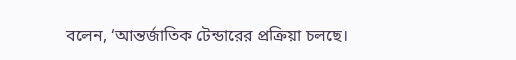বলেন, ‘আন্তর্জাতিক টেন্ডারের প্রক্রিয়া চলছে।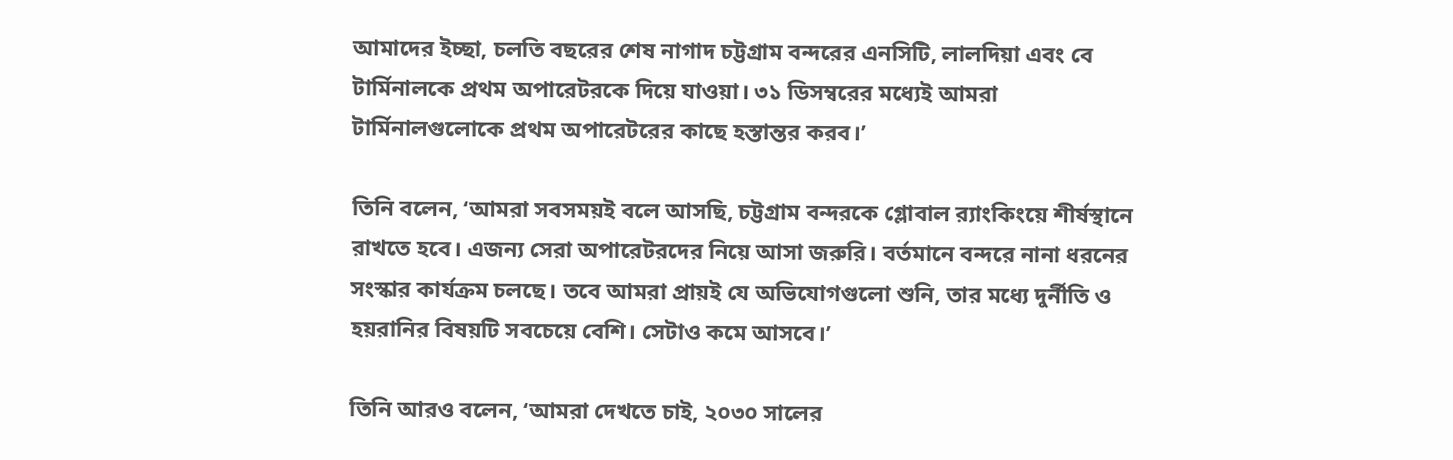আমাদের ইচ্ছা, চলতি বছরের শেষ নাগাদ চট্টগ্রাম বন্দরের এনসিটি, লালদিয়া এবং বে টার্মিনালকে প্রথম অপারেটরকে দিয়ে যাওয়া। ৩১ ডিসম্বরের মধ্যেই আমরা টার্মিনালগুলোকে প্রথম অপারেটরের কাছে হস্তান্তর করব।’

তিনি বলেন, ‘আমরা সবসময়ই বলে আসছি, চট্টগ্রাম বন্দরকে গ্লোবাল র‌্যাংকিংয়ে শীর্ষস্থানে রাখতে হবে। এজন্য সেরা অপারেটরদের নিয়ে আসা জরুরি। বর্তমানে বন্দরে নানা ধরনের সংস্কার কার্যক্রম চলছে। তবে আমরা প্রায়ই যে অভিযোগগুলো শুনি, তার মধ্যে দুর্নীতি ও হয়রানির বিষয়টি সবচেয়ে বেশি। সেটাও কমে আসবে।’

তিনি আরও বলেন, ‘আমরা দেখতে চাই, ২০৩০ সালের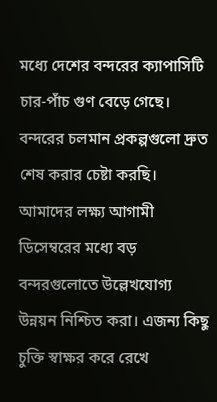মধ্যে দেশের বন্দরের ক্যাপাসিটি চার-পাঁচ গুণ বেড়ে গেছে। বন্দরের চলমান প্রকল্পগুলো দ্রুত শেষ করার চেষ্টা করছি। আমাদের লক্ষ্য আগামী ডিসেম্বরের মধ্যে বড় বন্দরগুলোতে উল্লেখযোগ্য উন্নয়ন নিশ্চিত করা। এজন্য কিছু চুক্তি স্বাক্ষর করে রেখে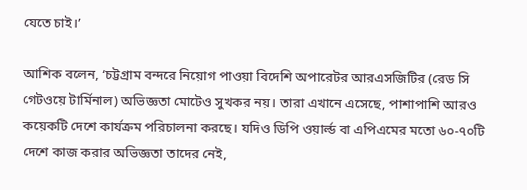যেতে চাই।’

আশিক বলেন, ‘চট্টগ্রাম বন্দরে নিয়োগ পাওয়া বিদেশি অপারেটর আরএসজিটির (রেড সি গেটওয়ে টার্মিনাল) অভিজ্ঞতা মোটেও সুখকর নয়। তারা এখানে এসেছে, পাশাপাশি আরও কয়েকটি দেশে কার্যক্রম পরিচালনা করছে। যদিও ডিপি ওয়ার্ল্ড বা এপিএমের মতো ৬০-৭০টি দেশে কাজ করার অভিজ্ঞতা তাদের নেই,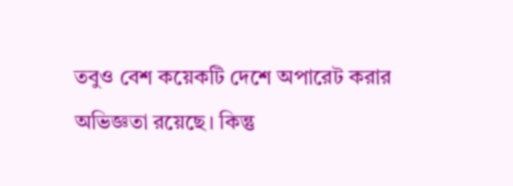তবুও বেশ কয়েকটি দেশে অপারেট করার অভিজ্ঞতা রয়েছে। কিন্তু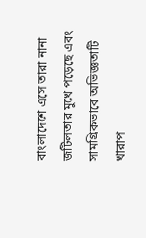বাংলাদেশে এসে তারা নানা জটিলতার মুখে পড়েছে এবং সামগ্রিকভাবে অভিজ্ঞতাটি খারাপ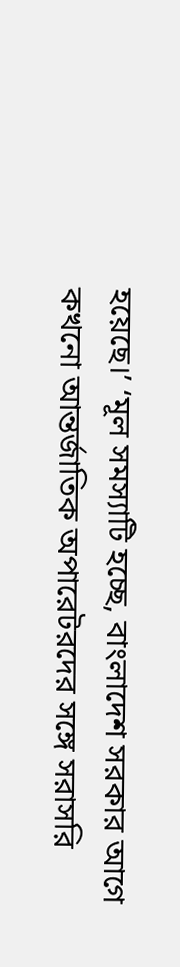হয়েছে।’ ‘মূল সমস্যাটি হচ্ছে, বাংলাদেশ সরকার আগে কখনো আন্তর্জাতিক অপারেটরদের সঙ্গে সরাসরি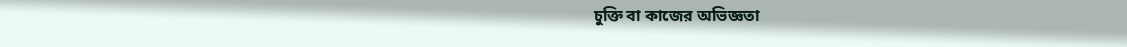চুক্তি বা কাজের অভিজ্ঞতা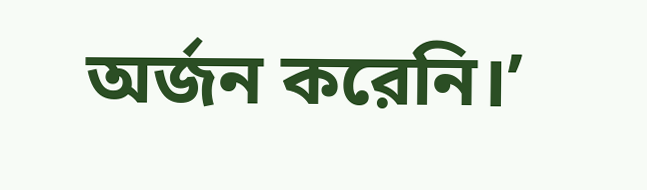অর্জন করেনি।’